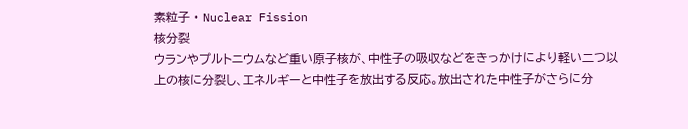素粒子 · Nuclear Fission
核分裂
ウランやプルトニウムなど重い原子核が、中性子の吸収などをきっかけにより軽い二つ以上の核に分裂し、エネルギーと中性子を放出する反応。放出された中性子がさらに分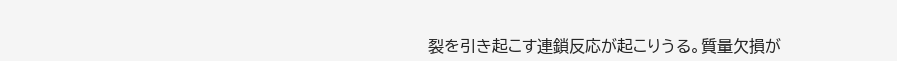裂を引き起こす連鎖反応が起こりうる。質量欠損が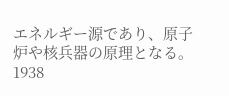エネルギー源であり、原子炉や核兵器の原理となる。1938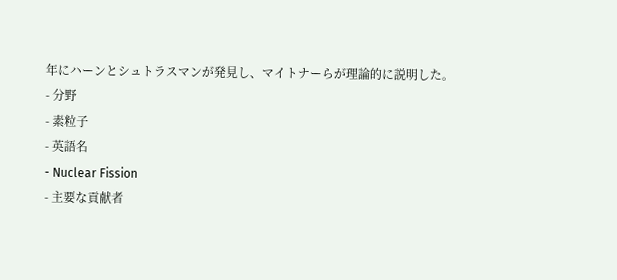年にハーンとシュトラスマンが発見し、マイトナーらが理論的に説明した。
- 分野
- 素粒子
- 英語名
- Nuclear Fission
- 主要な貢献者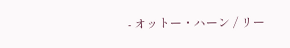- オットー・ハーン / リー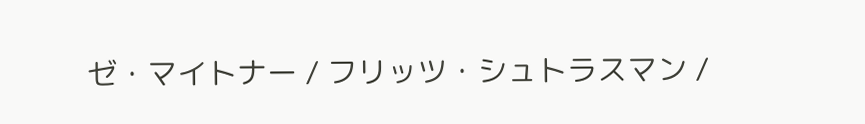ゼ・マイトナー / フリッツ・シュトラスマン /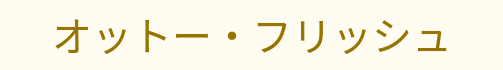オットー・フリッシュ